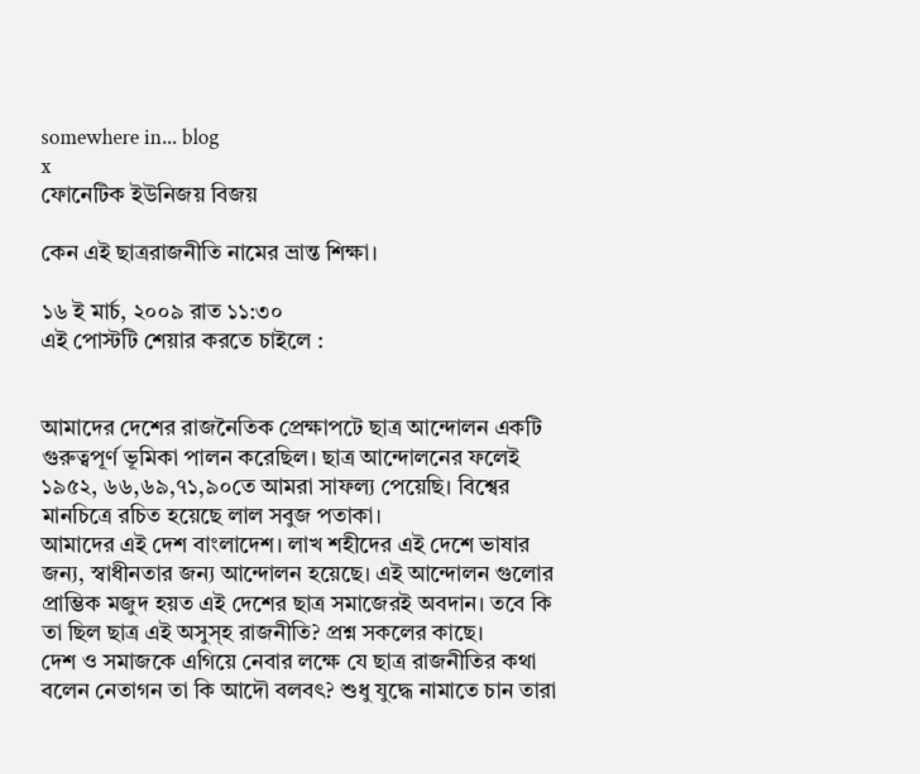somewhere in... blog
x
ফোনেটিক ইউনিজয় বিজয়

কেন এই ছাত্ররাজনীতি নামের ভ্রান্ত শিক্ষা।

১৬ ই মার্চ, ২০০৯ রাত ১১:৩০
এই পোস্টটি শেয়ার করতে চাইলে :


আমাদের দেশের রাজনৈতিক প্রেক্ষাপটে ছাত্র আন্দোলন একটি গুরুত্বপূর্ণ ভূমিকা পালন করেছিল। ছাত্র আন্দোলনের ফলেই ১৯৫২, ৬৬,৬৯,৭১,৯০তে আমরা সাফল্য পেয়েছি। বিশ্বের মানচিত্রে রচিত হয়েছে লাল সবুজ পতাকা।
আমাদের এই দেশ বাংলাদেশ। লাখ শহীদের এই দেশে ভাষার জন্য, স্বাধীনতার জন্য আন্দোলন হয়েছে। এই আন্দোলন গুলোর প্রাম্ভিক মজুদ হয়ত এই দেশের ছাত্র সমাজেরই অবদান। তবে কি তা ছিল ছাত্র এই অসুস্হ রাজনীতি? প্রশ্ন সকলের কাছে।
দেশ ও সমাজকে এগিয়ে নেবার লক্ষে যে ছাত্র রাজনীতির কথা বলেন নেতাগন তা কি আদৌ বলবৎ? শুধু যুদ্ধে নামাতে চান তারা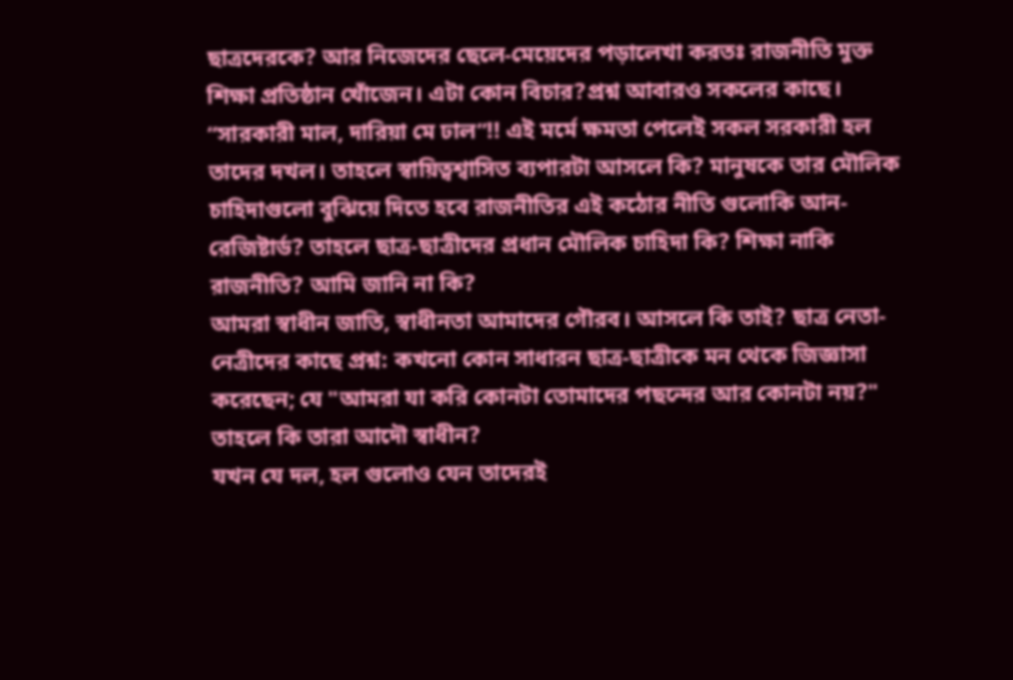ছাত্রদেরকে? আর নিজেদের ছেলে-মেয়েদের পড়ালেখা করতঃ রাজনীতি মুক্ত শিক্ষা প্রতিষ্ঠান খোঁজেন। এটা কোন বিচার?প্রশ্ন আবারও সকলের কাছে।
“সারকারী মাল, দারিয়া মে ঢাল”!! এই মর্মে ক্ষমতা পেলেই সকল সরকারী হল তাদের দখল। তাহলে স্বায়িত্বশ্বাসিত ব্যপারটা আসলে কি? মানুষকে তার মৌলিক চাহিদাগুলো বুঝিয়ে দিতে হবে রাজনীতির এই কঠোর নীতি গুলোকি আন-রেজিষ্টার্ড? তাহলে ছাত্র-ছাত্রীদের প্রধান মৌলিক চাহিদা কি? শিক্ষা নাকি রাজনীতি? আমি জানি না কি?
আমরা স্বাধীন জাতি, স্বাধীনতা আমাদের গৌরব। আসলে কি তাই? ছাত্র নেতা-নেত্রীদের কাছে প্রশ্ন: কখনো কোন সাধারন ছাত্র-ছাত্রীকে মন থেকে জিজ্ঞাসা করেছেন; যে "আমরা যা করি কোনটা তোমাদের পছন্দের আর কোনটা নয়?" তাহলে কি তারা আদৌ স্বাধীন?
যখন যে দল, হল গুলোও যেন তাদেরই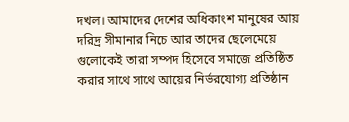দখল। আমাদের দেশের অধিকাংশ মানুষের আয় দরিদ্র সীমানার নিচে আর তাদের ছেলেমেয়ে গুলোকেই তারা সম্পদ হিসেবে সমাজে প্রতিষ্ঠিত করার সাথে সাথে আয়ের নির্ভরযোগ্য প্রতিষ্ঠান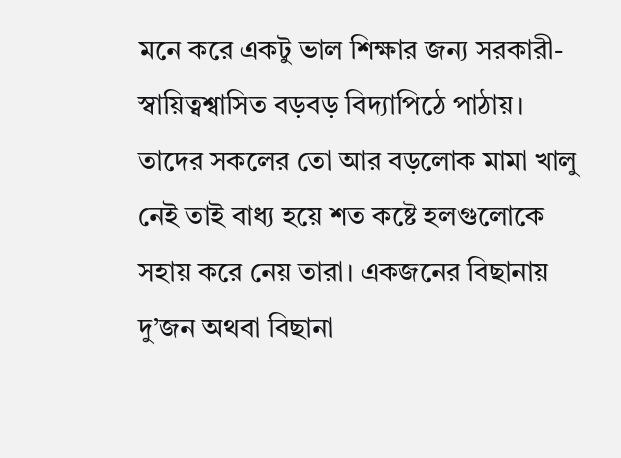মনে করে একটু ভাল শিক্ষার জন্য সরকারী-স্বায়িত্বশ্বাসিত বড়বড় বিদ্যাপিঠে পাঠায়। তাদের সকলের তো আর বড়লোক মামা খালু নেই তাই বাধ্য হয়ে শত কষ্টে হলগুলোকে সহায় করে নেয় তারা। একজনের বিছানায় দু’জন অথবা বিছানা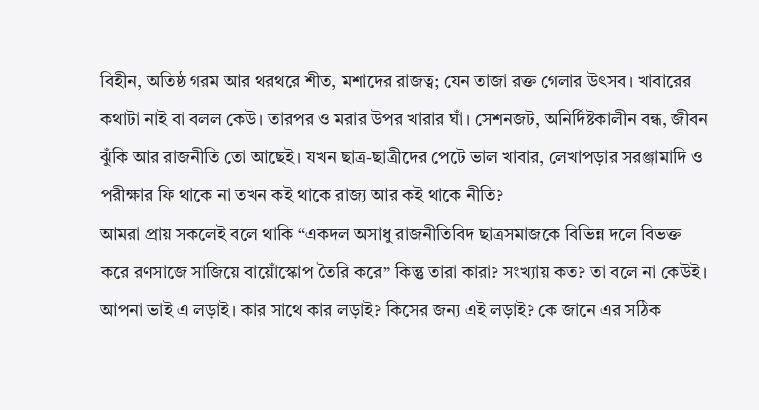বিহীন, অতিষ্ঠ গরম আর থরথরে শীত, মশাদের রাজত্ব; যেন তাজা রক্ত গেলার উৎসব। খাবারের কথাটা নাই বা বলল কেউ। তারপর ও মরার উপর খারার ঘাঁ। সেশনজট, অনির্দিষ্টকালীন বন্ধ, জীবন ঝুঁকি আর রাজনীতি তো আছেই। যখন ছাত্র-ছাত্রীদের পেটে ভাল খাবার, লেখাপড়ার সরঞ্জামাদি ও পরীক্ষার ফি থাকে না তখন কই থাকে রাজ্য আর কই থাকে নীতি?
আমরা প্রায় সকলেই বলে থাকি “একদল অসাধু রাজনীতিবিদ ছাত্রসমাজকে বিভিন্ন দলে বিভক্ত করে রণসাজে সাজিয়ে বায়োঁস্কোপ তৈরি করে” কিন্তু তারা কারা? সংখ্যায় কত? তা বলে না কেউই। আপনা ভাই এ লড়াই। কার সাথে কার লড়াই? কিসের জন্য এই লড়াই? কে জানে এর সঠিক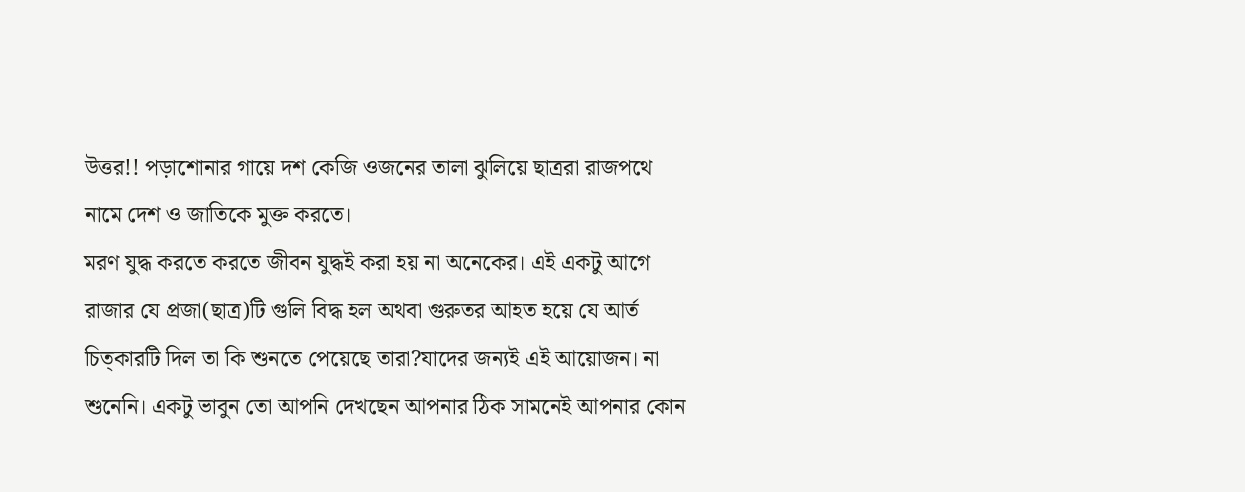উত্তর!! পড়াশোনার গায়ে দশ কেজি ওজনের তালা ঝুলিয়ে ছাত্ররা রাজপথে নামে দেশ ও জাতিকে মুক্ত করতে।
মরণ যুদ্ধ করতে করতে জীবন যুদ্ধই করা হয় না অনেকের। এই একটু আগে রাজার যে প্রজা(ছাত্র)টি গুলি বিদ্ধ হল অথবা গুরুতর আহত হয়ে যে আর্ত চিত্কারটি দিল তা কি শুনতে পেয়েছে তারা?যাদের জন্যই এই আয়োজন। না শুনেনি। একটু ভাবুন তো আপনি দেখছেন আপনার ঠিক সামনেই আপনার কোন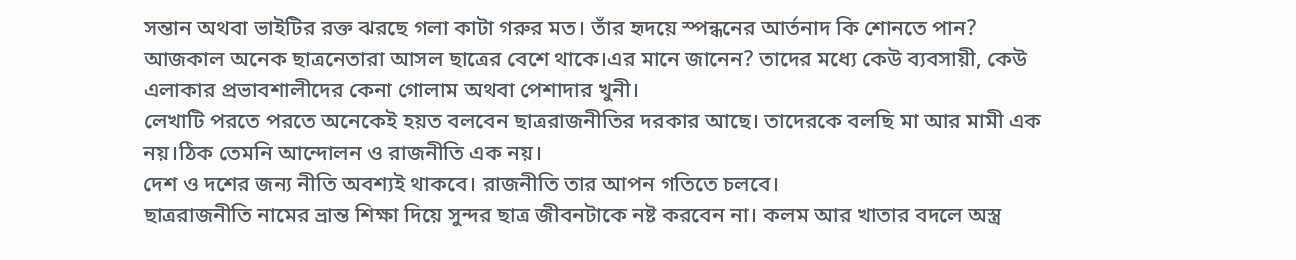সন্তান অথবা ভাইটির রক্ত ঝরছে গলা কাটা গরুর মত। তাঁর হৃদয়ে স্পন্ধনের আর্তনাদ কি শোনতে পান?
আজকাল অনেক ছাত্রনেতারা আসল ছাত্রের বেশে থাকে।এর মানে জানেন? তাদের মধ্যে কেউ ব্যবসায়ী, কেউ এলাকার প্রভাবশালীদের কেনা গোলাম অথবা পেশাদার খুনী।
লেখাটি পরতে পরতে অনেকেই হয়ত বলবেন ছাত্ররাজনীতির দরকার আছে। তাদেরকে বলছি মা আর মামী এক নয়।ঠিক তেমনি আন্দোলন ও রাজনীতি এক নয়।
দেশ ও দশের জন্য নীতি অবশ্যই থাকবে। রাজনীতি তার আপন গতিতে চলবে।
ছাত্ররাজনীতি নামের ভ্রান্ত শিক্ষা দিয়ে সুন্দর ছাত্র জীবনটাকে নষ্ট করবেন না। কলম আর খাতার বদলে অস্ত্র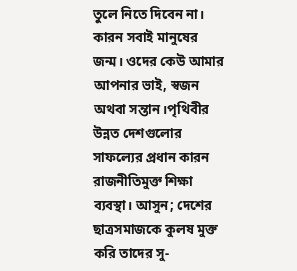তুলে নিতে দিবেন না। কারন সবাই মানুষের জন্ম। ওদের কেউ আমার আপনার ভাই, স্বজন অথবা সন্তান।পৃথিবীর উন্নত দেশগুলোর সাফল্যের প্রধান কারন রাজনীতিমুক্ত শিক্ষা ব্যবস্থা। আসুন; দেশের ছাত্রসমাজকে কুলষ মুক্ত করি তাদের সু-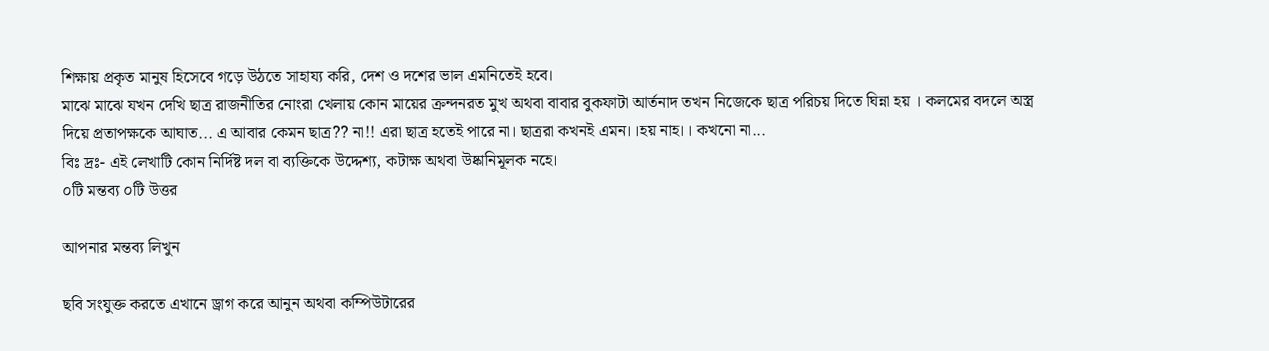শিক্ষায় প্রকৃত মানুষ হিসেবে গড়ে উঠতে সাহায্য করি, দেশ ও দশের ভাল এমনিতেই হবে।
মাঝে মাঝে যখন দেখি ছাত্র রাজনীতির নোংরা খেলায় কোন মায়ের ক্রন্দনরত মুখ অথবা বাবার বুকফাটা আর্তনাদ তখন নিজেকে ছাত্র পরিচয় দিতে ঘিন্না হয় । কলমের বদলে অস্ত্র দিয়ে প্রতাপক্ষকে আঘাত... এ আবার কেমন ছাত্র?? না!! এরা ছাত্র হতেই পারে না। ছাত্ররা কখনই এমন।।হয় নাহ।। কখনো না...
বিঃ দ্রঃ- এই লেখাটি কোন নির্দিষ্ট দল বা ব্যক্তিকে উদ্দেশ্য, কটাক্ষ অথবা উষ্কানিমূলক নহে।
০টি মন্তব্য ০টি উত্তর

আপনার মন্তব্য লিখুন

ছবি সংযুক্ত করতে এখানে ড্রাগ করে আনুন অথবা কম্পিউটারের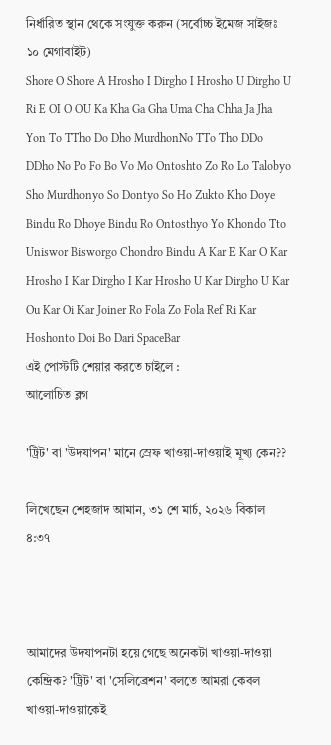নির্ধারিত স্থান থেকে সংযুক্ত করুন (সর্বোচ্চ ইমেজ সাইজঃ ১০ মেগাবাইট)
Shore O Shore A Hrosho I Dirgho I Hrosho U Dirgho U Ri E OI O OU Ka Kha Ga Gha Uma Cha Chha Ja Jha Yon To TTho Do Dho MurdhonNo TTo Tho DDo DDho No Po Fo Bo Vo Mo Ontoshto Zo Ro Lo Talobyo Sho Murdhonyo So Dontyo So Ho Zukto Kho Doye Bindu Ro Dhoye Bindu Ro Ontosthyo Yo Khondo Tto Uniswor Bisworgo Chondro Bindu A Kar E Kar O Kar Hrosho I Kar Dirgho I Kar Hrosho U Kar Dirgho U Kar Ou Kar Oi Kar Joiner Ro Fola Zo Fola Ref Ri Kar Hoshonto Doi Bo Dari SpaceBar
এই পোস্টটি শেয়ার করতে চাইলে :
আলোচিত ব্লগ

'ট্রিট' বা 'উদযাপন' মানে স্রেফ খাওয়া-দাওয়াই মূখ্য কেন??

লিখেছেন শেহজাদ আমান, ৩১ শে মার্চ, ২০২৬ বিকাল ৪:৩৭



আমাদের উদযাপনটা হয়ে গেছে অনেকটা খাওয়া-দাওয়া কেন্দ্রিক? 'ট্রিট' বা 'সেলিব্রেশন' বলতে আমরা কেবল খাওয়া-দাওয়াকেই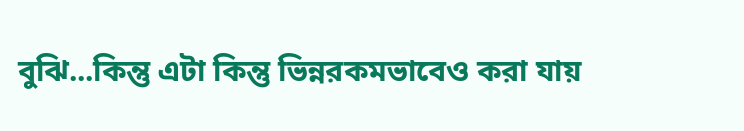বুঝি...কিন্তু এটা কিন্তু ভিন্নরকমভাবেও করা যায়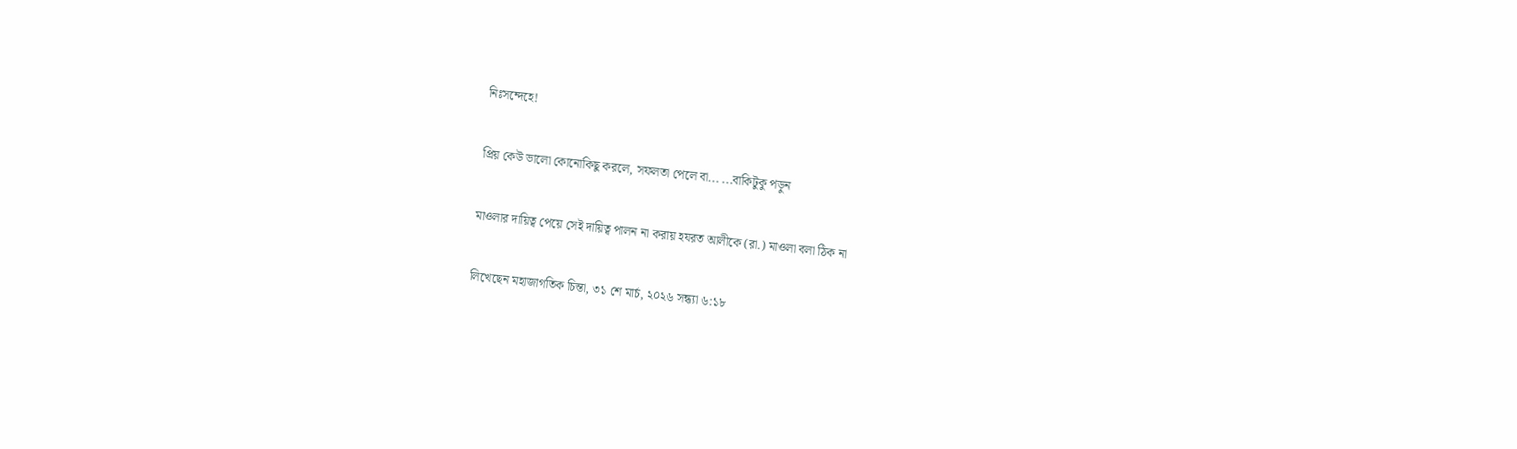নিঃসন্দেহে!

প্রিয় কেউ ভালো কোনোকিছু করলে, সফলতা পেলে বা... ...বাকিটুকু পড়ুন

মাওলার দায়িত্ব পেয়ে সেই দায়িত্ব পালন না করায় হযরত আলীকে (রা.) মাওলা বলা ঠিক না

লিখেছেন মহাজাগতিক চিন্তা, ৩১ শে মার্চ, ২০২৬ সন্ধ্যা ৬:১৮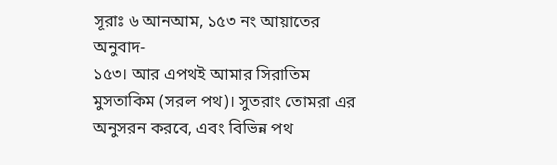সূরাঃ ৬ আনআম, ১৫৩ নং আয়াতের অনুবাদ-
১৫৩। আর এপথই আমার সিরাতিম মুসতাকিম (সরল পথ)। সুতরাং তোমরা এর অনুসরন করবে, এবং বিভিন্ন পথ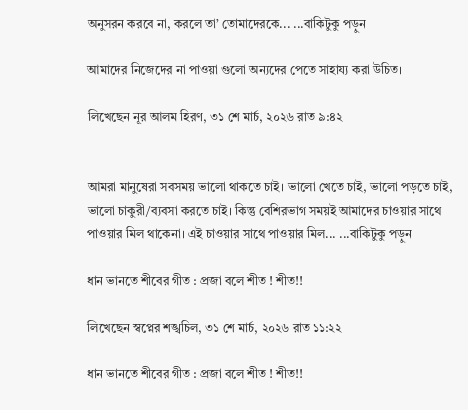অনুসরন করবে না, করলে তা’ তোমাদেরকে... ...বাকিটুকু পড়ুন

আমাদের নিজেদের না পাওয়া গুলো অন্যদের পেতে সাহায্য করা উচিত।

লিখেছেন নূর আলম হিরণ, ৩১ শে মার্চ, ২০২৬ রাত ৯:৪২


আমরা মানুষেরা সবসময় ভালো থাকতে চাই। ভালো খেতে চাই, ভালো পড়তে চাই, ভালো চাকুরী/ব্যবসা করতে চাই। কিন্তু বেশিরভাগ সময়ই আমাদের চাওয়ার সাথে পাওয়ার মিল থাকেনা। এই চাওয়ার সাথে পাওয়ার মিল... ...বাকিটুকু পড়ুন

ধান ভানতে শীবের গীত : প্রজা বলে শীত ! শীত!!

লিখেছেন স্বপ্নের শঙ্খচিল, ৩১ শে মার্চ, ২০২৬ রাত ১১:২২

ধান ভানতে শীবের গীত : প্রজা বলে শীত ! শীত!!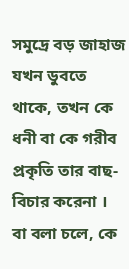সমুদ্রে বড় জাহাজ যখন ডুবতে থাকে, তখন কে ধনী বা কে গরীব প্রকৃতি তার বাছ-বিচার করেনা ।
বা বলা চলে, কে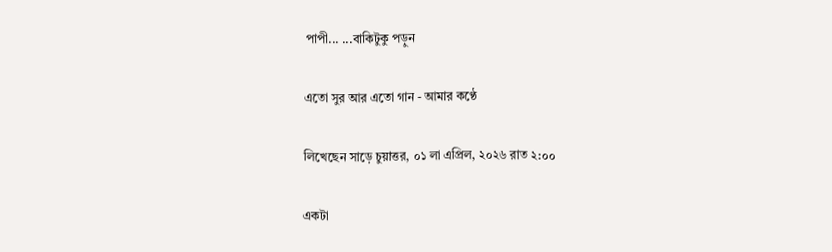পাপী... ...বাকিটুকু পড়ুন

এতো সুর আর এতো গান - আমার কণ্ঠে

লিখেছেন সাড়ে চুয়াত্তর, ০১ লা এপ্রিল, ২০২৬ রাত ২:০০

একটা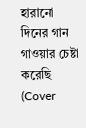হারানো দিনের গান গাওয়ার চেষ্টা করেছি (Cover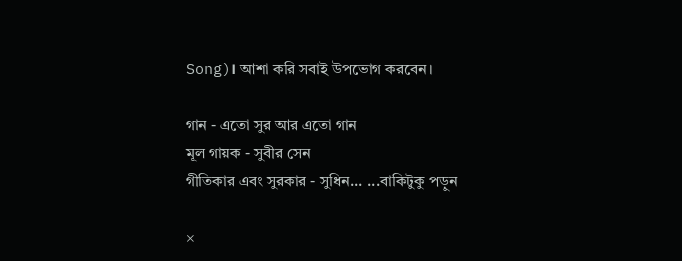Song)। আশা করি সবাই উপভোগ করবেন।

গান - এতো সুর আর এতো গান
মূল গায়ক - সুবীর সেন
গীতিকার এবং সুরকার - সুধিন... ...বাকিটুকু পড়ুন

×